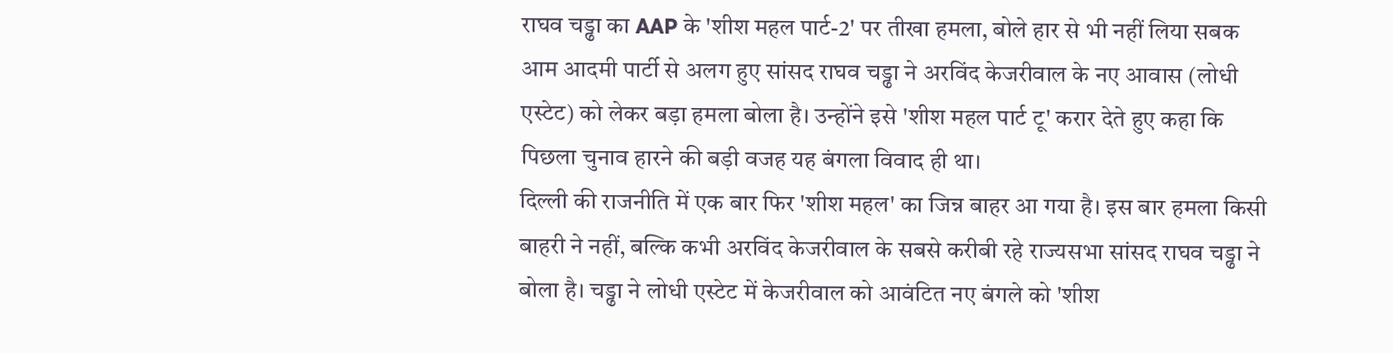राघव चड्ढा का AAP के 'शीश महल पार्ट-2' पर तीखा हमला, बोले हार से भी नहीं लिया सबक
आम आदमी पार्टी से अलग हुए सांसद राघव चड्ढा ने अरविंद केजरीवाल के नए आवास (लोधी एस्टेट) को लेकर बड़ा हमला बोला है। उन्होंने इसे 'शीश महल पार्ट टू' करार देते हुए कहा कि पिछला चुनाव हारने की बड़ी वजह यह बंगला विवाद ही था।
दिल्ली की राजनीति में एक बार फिर 'शीश महल' का जिन्न बाहर आ गया है। इस बार हमला किसी बाहरी ने नहीं, बल्कि कभी अरविंद केजरीवाल के सबसे करीबी रहे राज्यसभा सांसद राघव चड्ढा ने बोला है। चड्ढा ने लोधी एस्टेट में केजरीवाल को आवंटित नए बंगले को 'शीश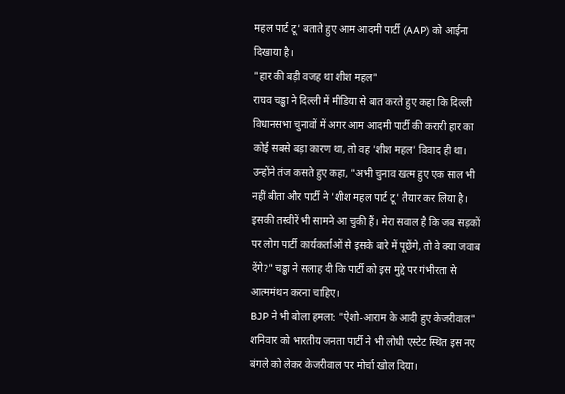महल पार्ट टू' बताते हुए आम आदमी पार्टी (AAP) को आईना दिखाया है।
"हार की बड़ी वजह था शीश महल"
राघव चड्ढा ने दिल्ली में मीडिया से बात करते हुए कहा कि दिल्ली विधानसभा चुनावों में अगर आम आदमी पार्टी की करारी हार का कोई सबसे बड़ा कारण था, तो वह 'शीश महल' विवाद ही था। उन्होंने तंज कसते हुए कहा, "अभी चुनाव खत्म हुए एक साल भी नहीं बीता और पार्टी ने 'शीश महल पार्ट टू' तैयार कर लिया है। इसकी तस्वीरें भी सामने आ चुकी हैं। मेरा सवाल है कि जब सड़कों पर लोग पार्टी कार्यकर्ताओं से इसके बारे में पूछेंगे, तो वे क्या जवाब देंगे?" चड्ढा ने सलाह दी कि पार्टी को इस मुद्दे पर गंभीरता से आत्ममंथन करना चाहिए।
BJP ने भी बोला हमला: "ऐशो-आराम के आदी हुए केजरीवाल"
शनिवार को भारतीय जनता पार्टी ने भी लोधी एस्टेट स्थित इस नए बंगले को लेकर केजरीवाल पर मोर्चा खोल दिया।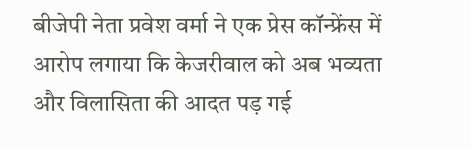बीजेपी नेता प्रवेश वर्मा ने एक प्रेस कॉन्फ्रेंस में आरोप लगाया कि केजरीवाल को अब भव्यता और विलासिता की आदत पड़ गई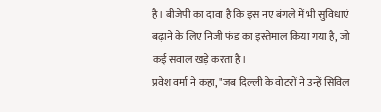है। बीजेपी का दावा है कि इस नए बंगले में भी सुविधाएं बढ़ाने के लिए निजी फंड का इस्तेमाल किया गया है, जो कई सवाल खड़े करता है।
प्रवेश वर्मा ने कहा, "जब दिल्ली के वोटरों ने उन्हें सिविल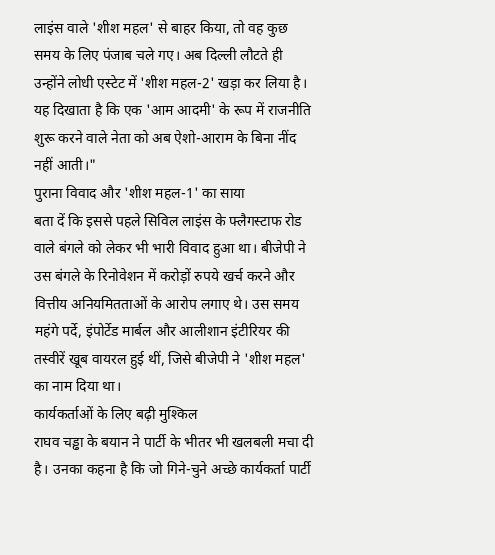लाइंस वाले 'शीश महल' से बाहर किया, तो वह कुछ समय के लिए पंजाब चले गए। अब दिल्ली लौटते ही उन्होंने लोधी एस्टेट में 'शीश महल-2' खड़ा कर लिया है। यह दिखाता है कि एक 'आम आदमी' के रूप में राजनीति शुरू करने वाले नेता को अब ऐशो-आराम के बिना नींद नहीं आती।"
पुराना विवाद और 'शीश महल-1' का साया
बता दें कि इससे पहले सिविल लाइंस के फ्लैगस्टाफ रोड वाले बंगले को लेकर भी भारी विवाद हुआ था। बीजेपी ने उस बंगले के रिनोवेशन में करोड़ों रुपये खर्च करने और वित्तीय अनियमितताओं के आरोप लगाए थे। उस समय महंगे पर्दे, इंपोर्टेड मार्बल और आलीशान इंटीरियर की तस्वीरें खूब वायरल हुई थीं, जिसे बीजेपी ने 'शीश महल' का नाम दिया था।
कार्यकर्ताओं के लिए बढ़ी मुश्किल
राघव चड्ढा के बयान ने पार्टी के भीतर भी खलबली मचा दी है। उनका कहना है कि जो गिने-चुने अच्छे कार्यकर्ता पार्टी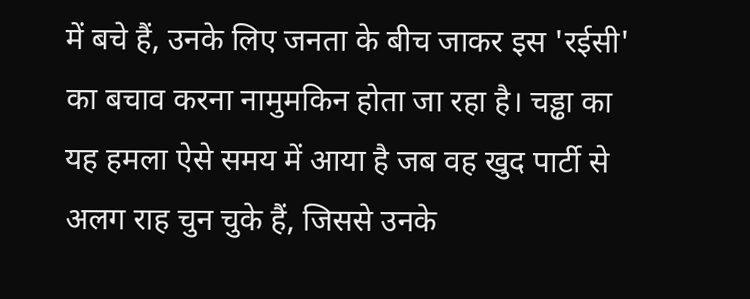में बचे हैं, उनके लिए जनता के बीच जाकर इस 'रईसी' का बचाव करना नामुमकिन होता जा रहा है। चड्ढा का यह हमला ऐसे समय में आया है जब वह खुद पार्टी से अलग राह चुन चुके हैं, जिससे उनके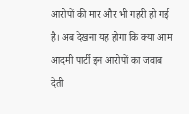आरोपों की मार और भी गहरी हो गई है। अब देखना यह होगा कि क्या आम आदमी पार्टी इन आरोपों का जवाब देती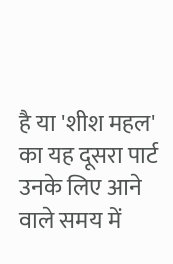है या 'शीश महल' का यह दूसरा पार्ट उनके लिए आने वाले समय में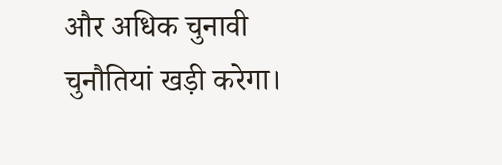और अधिक चुनावी चुनौतियां खड़ी करेगा।